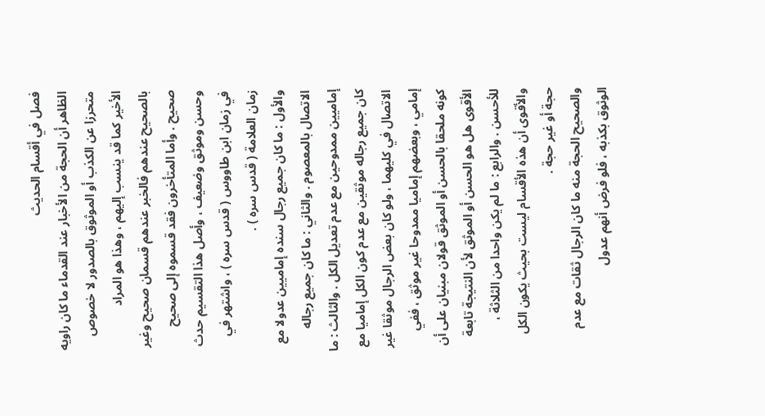فصل في أقسام الحديث
الظاهر أن الحجة من الأخبار عند القدماء ما كان راويه متحرزا عن الكذب أو الموثوق بالصدور لا خصوص الأخير كما قد ينسب إليهم ، وهذا هو المراد بالصحيح عندهم فالخبر عندهم قسمان صحيح وغير صحيح . وأما المتأخرون فقد قسموه إلى صحيح وحسن وموثق وضعيف ، وأصل هذا التقسيم حدث في زمان ابن طاووس ( قدس سره ) ، واشتهر في زمان العلامة ( قدس سره ) .
والأول : ما كان جميع رجال سنده إماميين عدولا مع الاتصال بالمعصوم . والثاني : ما كان جميع رجاله إماميين ممدوحين مع عدم تعديل الكل . والثالث : ما كان جميع رجاله موثقين مع عدم كون الكل إماميا مع الاتصال في كليهما ، ولو كان بعض الرجال موثقا غير إمامي ، وبعضهم إماميا ممدوحا غير موثق ، ففي كونه ملحقا بالحسن أو الموثق قولان مبنيان على أن الأقوى هل هو الحسن أو الموثق لأن النتيجة تابعة للأحسن . والرابع : ما لم يكن واحدا من الثلاثة ، والأقوى أن هذه الأقسام ليست بحيث يكون الكل حجة أو غير حجة .
والصحيح الحجة منه ما كان الرجال ثقات مع عدم الوثوق بكذبه ، فلو فرض أنهم عدول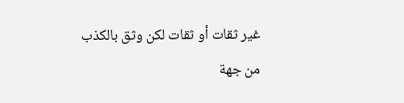غير ثقات أو ثقات لكن وثق بالكذب من جهة